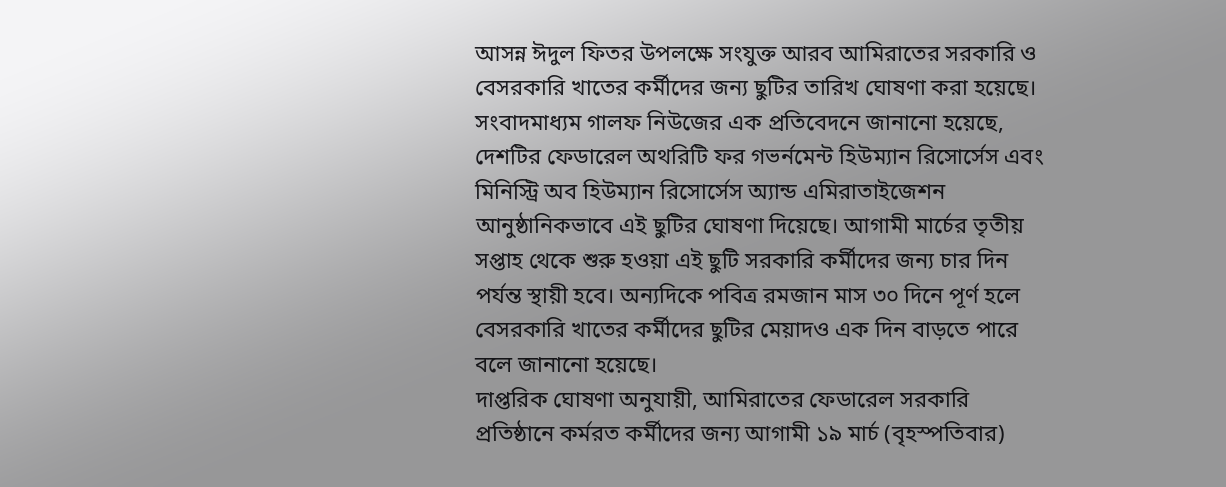আসন্ন ঈদুল ফিতর উপলক্ষে সংযুক্ত আরব আমিরাতের সরকারি ও বেসরকারি খাতের কর্মীদের জন্য ছুটির তারিখ ঘোষণা করা হয়েছে। সংবাদমাধ্যম গালফ নিউজের এক প্রতিবেদনে জানানো হয়েছে, দেশটির ফেডারেল অথরিটি ফর গভর্নমেন্ট হিউম্যান রিসোর্সেস এবং মিনিস্ট্রি অব হিউম্যান রিসোর্সেস অ্যান্ড এমিরাতাইজেশন আনুষ্ঠানিকভাবে এই ছুটির ঘোষণা দিয়েছে। আগামী মার্চের তৃতীয় সপ্তাহ থেকে শুরু হওয়া এই ছুটি সরকারি কর্মীদের জন্য চার দিন পর্যন্ত স্থায়ী হবে। অন্যদিকে পবিত্র রমজান মাস ৩০ দিনে পূর্ণ হলে বেসরকারি খাতের কর্মীদের ছুটির মেয়াদও এক দিন বাড়তে পারে বলে জানানো হয়েছে।
দাপ্তরিক ঘোষণা অনুযায়ী, আমিরাতের ফেডারেল সরকারি প্রতিষ্ঠানে কর্মরত কর্মীদের জন্য আগামী ১৯ মার্চ (বৃহস্পতিবার)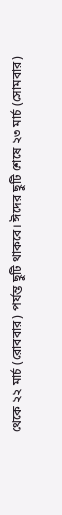থেকে ২২ মার্চ (রোববার) পর্যন্ত ছুটি থাকবে। ঈদের ছুটি শেষে ২৩ মার্চ (সোমবার)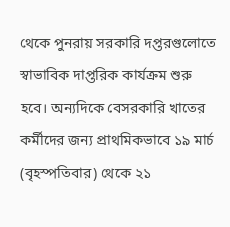থেকে পুনরায় সরকারি দপ্তরগুলোতে স্বাভাবিক দাপ্তরিক কার্যক্রম শুরু হবে। অন্যদিকে বেসরকারি খাতের কর্মীদের জন্য প্রাথমিকভাবে ১৯ মার্চ (বৃহস্পতিবার) থেকে ২১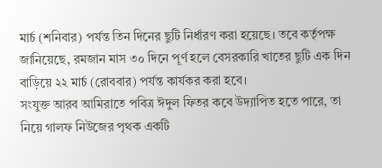মার্চ (শনিবার) পর্যন্ত তিন দিনের ছুটি নির্ধারণ করা হয়েছে। তবে কর্তৃপক্ষ জানিয়েছে, রমজান মাস ৩০ দিনে পূর্ণ হলে বেসরকারি খাতের ছুটি এক দিন বাড়িয়ে ২২ মার্চ (রোববার) পর্যন্ত কার্যকর করা হবে।
সংযুক্ত আরব আমিরাতে পবিত্র ঈদুল ফিতর কবে উদ্যাপিত হতে পারে, তা নিয়ে গালফ নিউজের পৃথক একটি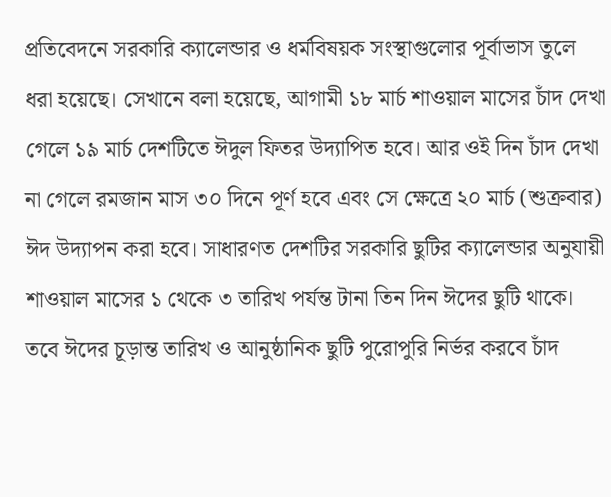প্রতিবেদনে সরকারি ক্যালেন্ডার ও ধর্মবিষয়ক সংস্থাগুলোর পূর্বাভাস তুলে ধরা হয়েছে। সেখানে বলা হয়েছে, আগামী ১৮ মার্চ শাওয়াল মাসের চাঁদ দেখা গেলে ১৯ মার্চ দেশটিতে ঈদুল ফিতর উদ্যাপিত হবে। আর ওই দিন চাঁদ দেখা না গেলে রমজান মাস ৩০ দিনে পূর্ণ হবে এবং সে ক্ষেত্রে ২০ মার্চ (শুক্রবার) ঈদ উদ্যাপন করা হবে। সাধারণত দেশটির সরকারি ছুটির ক্যালেন্ডার অনুযায়ী শাওয়াল মাসের ১ থেকে ৩ তারিখ পর্যন্ত টানা তিন দিন ঈদের ছুটি থাকে। তবে ঈদের চূড়ান্ত তারিখ ও আনুষ্ঠানিক ছুটি পুরোপুরি নির্ভর করবে চাঁদ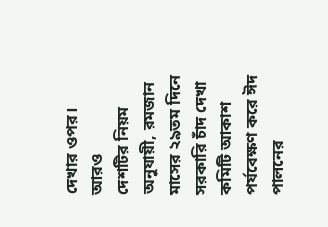দেখার ওপর।
আরও
দেশটির নিয়ম অনুযায়ী, রমজান মাসের ২৯তম দিনে সরকারি চাঁদ দেখা কমিটি আকাশ পর্যবেক্ষণ করে ঈদ পালনের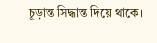চূড়ান্ত সিদ্ধান্ত দিয়ে থাকে।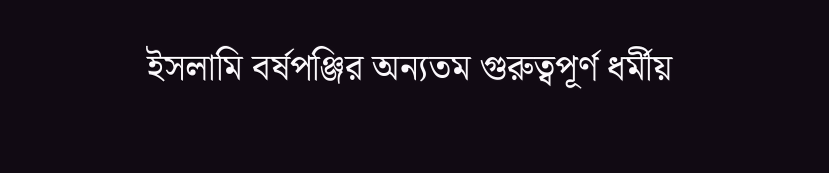ইসলামি বর্ষপঞ্জির অন্যতম গুরুত্বপূর্ণ ধর্মীয়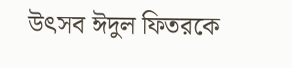উৎসব ঈদুল ফিতরকে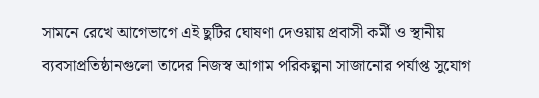সামনে রেখে আগেভাগে এই ছুটির ঘোষণা দেওয়ায় প্রবাসী কর্মী ও স্থানীয় ব্যবসাপ্রতিষ্ঠানগুলো তাদের নিজস্ব আগাম পরিকল্পনা সাজানোর পর্যাপ্ত সুযোগ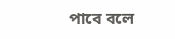পাবে বলে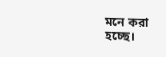মনে করা হচ্ছে।